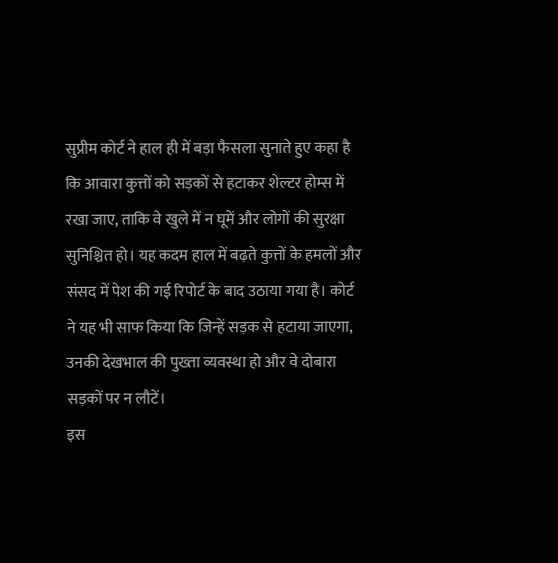सुप्रीम कोर्ट ने हाल ही में बड़ा फैसला सुनाते हुए कहा है कि आवारा कुत्तों को सड़कों से हटाकर शेल्टर होम्स में रखा जाए, ताकि वे खुले में न घूमें और लोगों की सुरक्षा सुनिश्चित हो। यह कदम हाल में बढ़ते कुत्तों के हमलों और संसद में पेश की गई रिपोर्ट के बाद उठाया गया है। कोर्ट ने यह भी साफ किया कि जिन्हें सड़क से हटाया जाएगा, उनकी देखभाल की पुख्ता व्यवस्था हो और वे दोबारा सड़कों पर न लौटें।
इस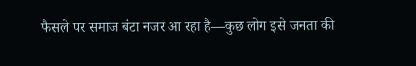फैसले पर समाज बंटा नजर आ रहा है—कुछ लोग इसे जनता की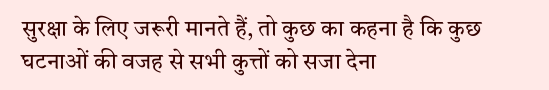सुरक्षा के लिए जरूरी मानते हैं, तो कुछ का कहना है कि कुछ घटनाओं की वजह से सभी कुत्तों को सजा देना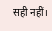सही नहीं।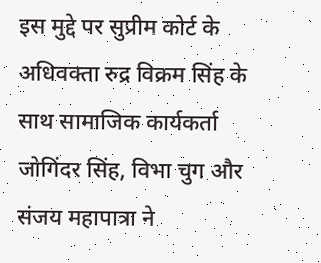इस मुद्दे पर सुप्रीम कोर्ट के अधिवक्ता रुद्र विक्रम सिंह के साथ सामाजिक कार्यकर्ता जोगिंदर सिंह, विभा चुग और संजय महापात्रा ने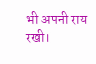भी अपनी राय रखी।